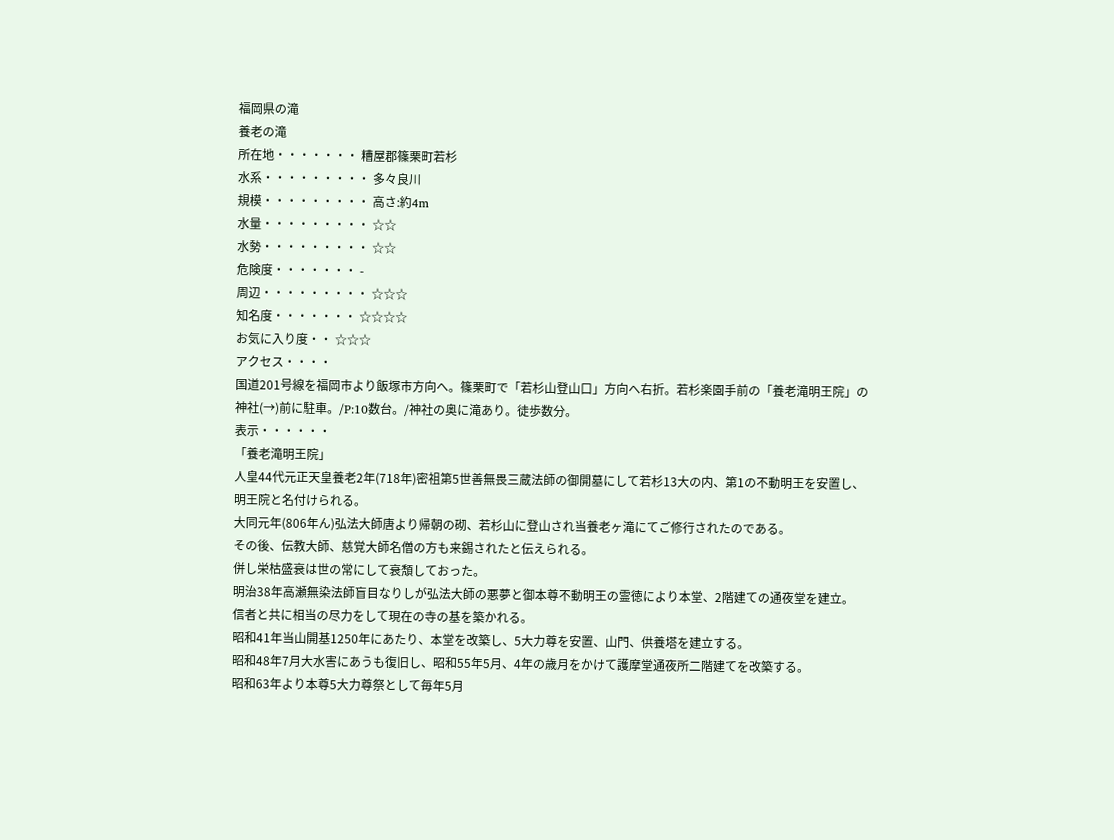福岡県の滝
養老の滝
所在地・・・・・・・ 糟屋郡篠栗町若杉
水系・・・・・・・・・ 多々良川
規模・・・・・・・・・ 高さ:約4m
水量・・・・・・・・・ ☆☆
水勢・・・・・・・・・ ☆☆
危険度・・・・・・・ -
周辺・・・・・・・・・ ☆☆☆
知名度・・・・・・・ ☆☆☆☆
お気に入り度・・ ☆☆☆
アクセス・・・・
国道201号線を福岡市より飯塚市方向へ。篠栗町で「若杉山登山口」方向へ右折。若杉楽園手前の「養老滝明王院」の神社(→)前に駐車。/P:10数台。/神社の奥に滝あり。徒歩数分。
表示・・・・・・
「養老滝明王院」
人皇44代元正天皇養老2年(718年)密祖第5世善無畏三蔵法師の御開墓にして若杉13大の内、第1の不動明王を安置し、明王院と名付けられる。
大同元年(806年ん)弘法大師唐より帰朝の砌、若杉山に登山され当養老ヶ滝にてご修行されたのである。
その後、伝教大師、慈覚大師名僧の方も来錫されたと伝えられる。
併し栄枯盛衰は世の常にして衰頽しておった。
明治38年高瀬無染法師盲目なりしが弘法大師の悪夢と御本尊不動明王の霊徳により本堂、2階建ての通夜堂を建立。
信者と共に相当の尽力をして現在の寺の基を築かれる。
昭和41年当山開基1250年にあたり、本堂を改築し、5大力尊を安置、山門、供養塔を建立する。
昭和48年7月大水害にあうも復旧し、昭和55年5月、4年の歳月をかけて護摩堂通夜所二階建てを改築する。
昭和63年より本尊5大力尊祭として毎年5月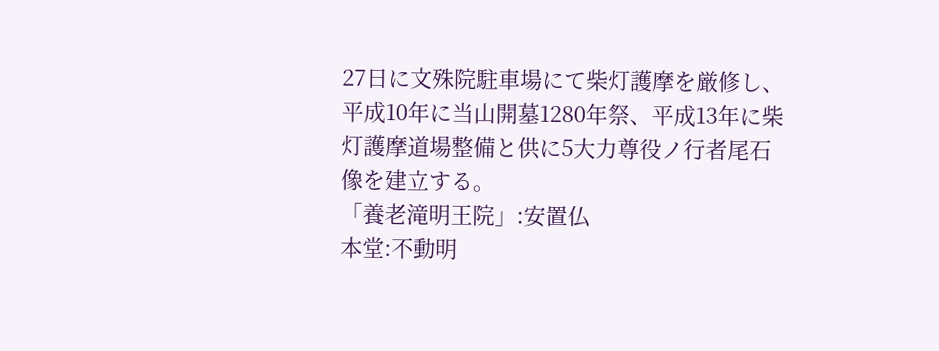27日に文殊院駐車場にて柴灯護摩を厳修し、平成10年に当山開墓1280年祭、平成13年に柴灯護摩道場整備と供に5大力尊役ノ行者尾石像を建立する。
「養老滝明王院」:安置仏
本堂:不動明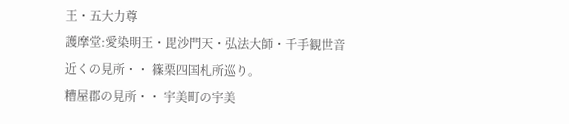王・五大力尊
護摩堂:愛染明王・毘沙門天・弘法大師・千手観世音
近くの見所・・ 篠栗四国札所巡り。
糟屋郡の見所・・ 宇美町の宇美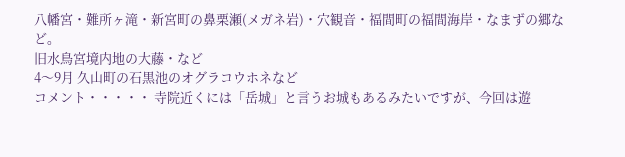八幡宮・難所ヶ滝・新宮町の鼻栗瀬(メガネ岩)・穴観音・福間町の福間海岸・なまずの郷など。
旧水鳥宮境内地の大藤・など
4〜9月 久山町の石黒池のオグラコウホネなど
コメント・・・・・ 寺院近くには「岳城」と言うお城もあるみたいですが、今回は遊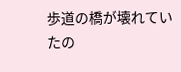歩道の橋が壊れていたの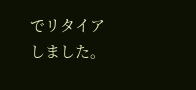でリタイアしました。